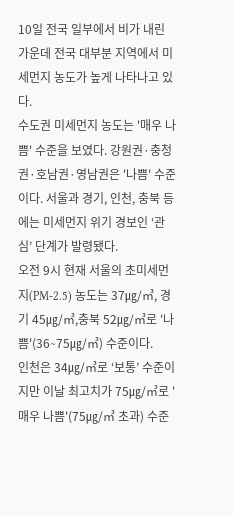10일 전국 일부에서 비가 내린 가운데 전국 대부분 지역에서 미세먼지 농도가 높게 나타나고 있다.
수도권 미세먼지 농도는 '매우 나쁨' 수준을 보였다. 강원권·충청권·호남권·영남권은 '나쁨' 수준이다. 서울과 경기, 인천, 충북 등에는 미세먼지 위기 경보인 ‘관심’ 단계가 발령됐다.
오전 9시 현재 서울의 초미세먼지(PM-2.5) 농도는 37㎍/㎥, 경기 45㎍/㎥,충북 52㎍/㎥로 '나쁨'(36∼75㎍/㎥) 수준이다.
인천은 34㎍/㎥로 ‘보통’ 수준이지만 이날 최고치가 75㎍/㎥로 '매우 나쁨'(75㎍/㎥ 초과) 수준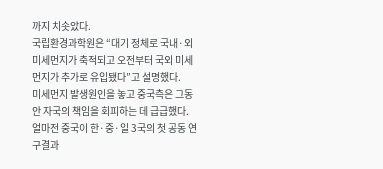까지 치솟았다.
국립환경과학원은 “대기 정체로 국내·외 미세먼지가 축적되고 오전부터 국외 미세먼지가 추가로 유입됐다”고 설명했다.
미세먼지 발생원인을 놓고 중국측은 그동안 자국의 책임을 회피하는 데 급급했다.
얼마전 중국이 한·중·일 3국의 첫 공동 연구결과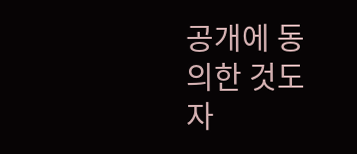공개에 동의한 것도 자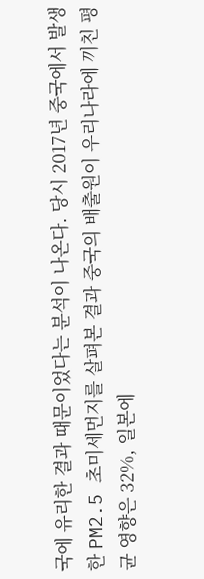국에 유리한 결과 때문이었다는 분석이 나온다. 당시 2017년 중국에서 발생한 PM2.5 초미세먼지를 살펴본 결과 중국의 배출원이 우리나라에 끼친 평균 영향은 32%, 일본에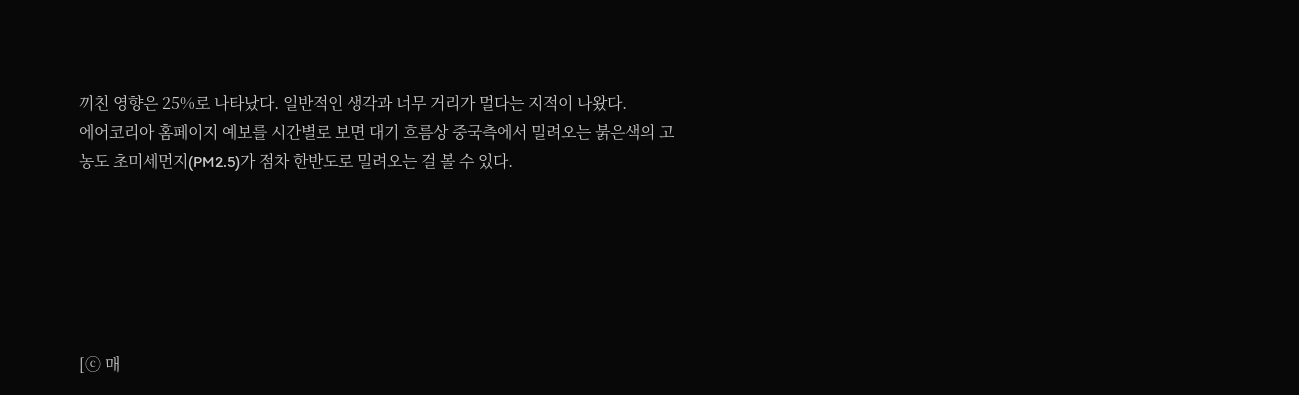끼친 영향은 25%로 나타났다. 일반적인 생각과 너무 거리가 멀다는 지적이 나왔다.
에어코리아 홈페이지 예보를 시간별로 보면 대기 흐름상 중국측에서 밀려오는 붉은색의 고농도 초미세먼지(PM2.5)가 점차 한반도로 밀려오는 걸 볼 수 있다.






[ⓒ 매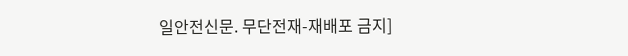일안전신문. 무단전재-재배포 금지]